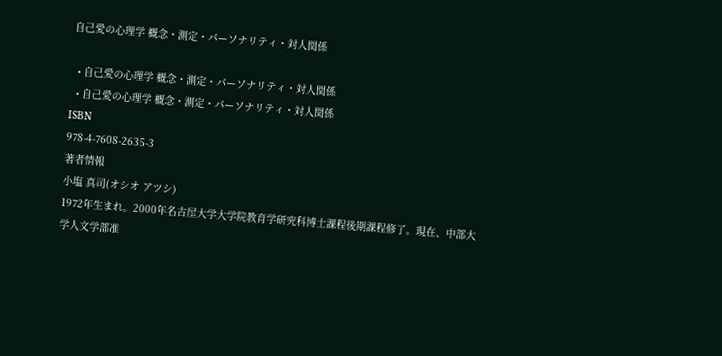自己愛の心理学 概念・測定・パーソナリティ・対人関係

  • 自己愛の心理学 概念・測定・パーソナリティ・対人関係
  • 自己愛の心理学 概念・測定・パーソナリティ・対人関係
ISBN
978-4-7608-2635-3
著者情報
小塩 真司(オシオ アツシ)
1972年生まれ。2000年名古屋大学大学院教育学研究科博士課程後期課程修了。現在、中部大学人文学部准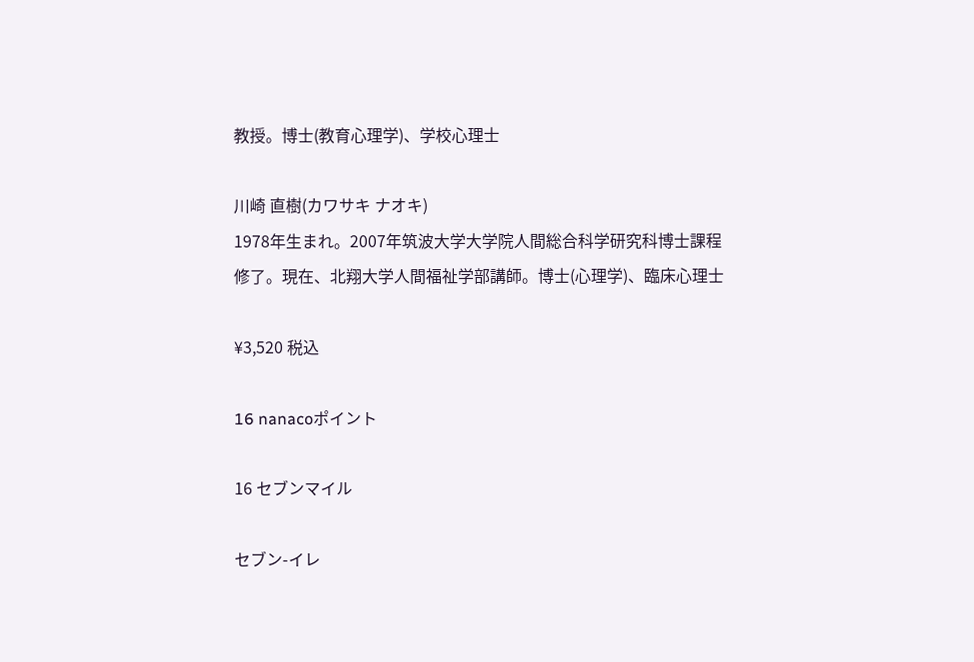教授。博士(教育心理学)、学校心理士

川崎 直樹(カワサキ ナオキ)
1978年生まれ。2007年筑波大学大学院人間総合科学研究科博士課程修了。現在、北翔大学人間福祉学部講師。博士(心理学)、臨床心理士

¥3,520 税込

16 nanacoポイント

16 セブンマイル

セブン-イレ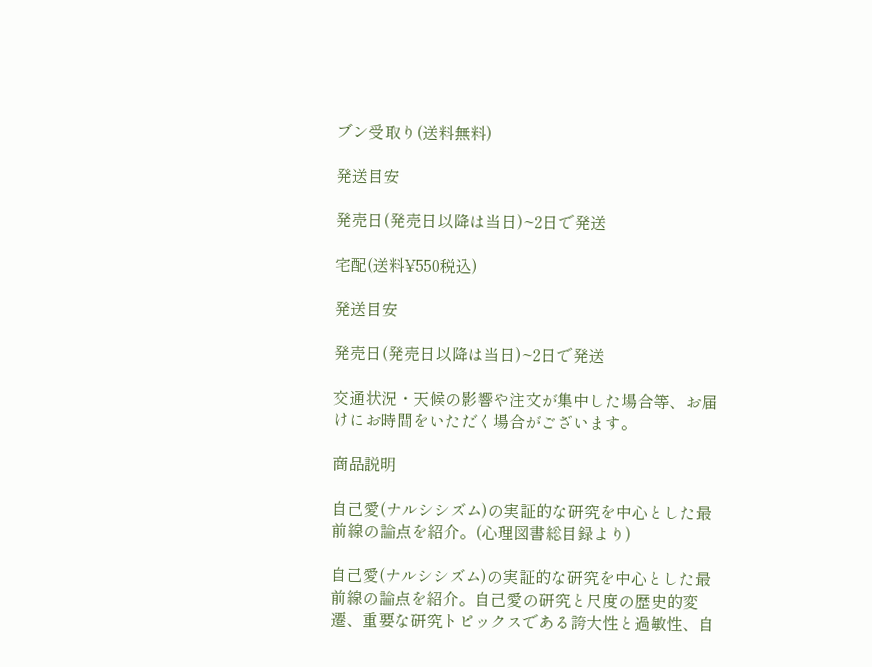ブン受取り(送料無料)

発送目安

発売日(発売日以降は当日)~2日で発送

宅配(送料¥550税込)

発送目安

発売日(発売日以降は当日)~2日で発送

交通状況・天候の影響や注文が集中した場合等、お届けにお時間をいただく場合がございます。

商品説明

自己愛(ナルシシズム)の実証的な研究を中心とした最前線の論点を紹介。(心理図書総目録より)

自己愛(ナルシシズム)の実証的な研究を中心とした最前線の論点を紹介。自己愛の研究と尺度の歴史的変遷、重要な研究トピックスである誇大性と過敏性、自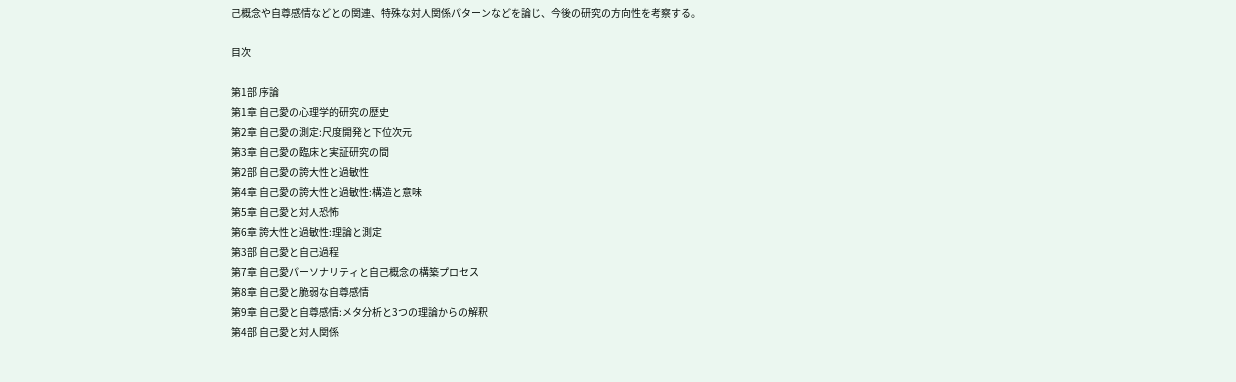己概念や自尊感情などとの関連、特殊な対人関係パターンなどを論じ、今後の研究の方向性を考察する。

目次

第1部 序論
第1章 自己愛の心理学的研究の歴史
第2章 自己愛の測定:尺度開発と下位次元
第3章 自己愛の臨床と実証研究の間
第2部 自己愛の誇大性と過敏性
第4章 自己愛の誇大性と過敏性:構造と意味
第5章 自己愛と対人恐怖
第6章 誇大性と過敏性:理論と測定
第3部 自己愛と自己過程
第7章 自己愛パーソナリティと自己概念の構築プロセス
第8章 自己愛と脆弱な自尊感情
第9章 自己愛と自尊感情:メタ分析と3つの理論からの解釈
第4部 自己愛と対人関係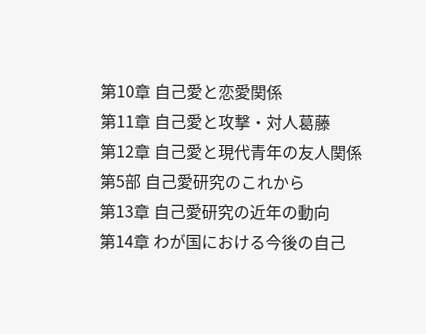第10章 自己愛と恋愛関係
第11章 自己愛と攻撃・対人葛藤
第12章 自己愛と現代青年の友人関係
第5部 自己愛研究のこれから
第13章 自己愛研究の近年の動向
第14章 わが国における今後の自己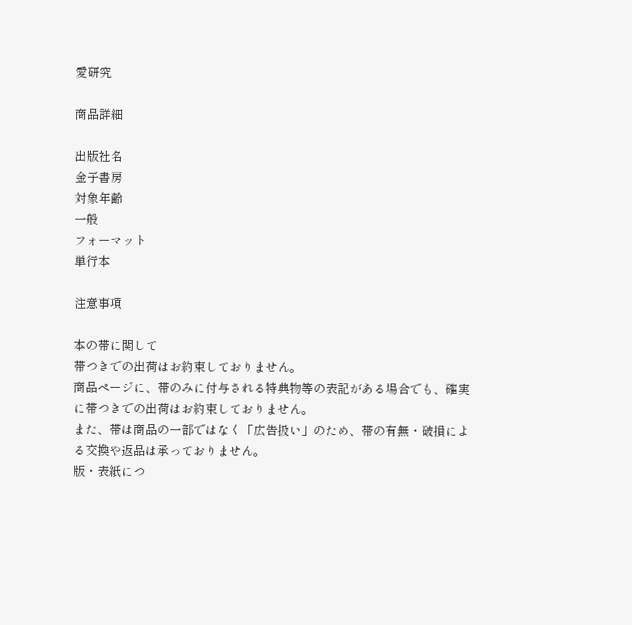愛研究

商品詳細

出版社名
金子書房
対象年齢
一般
フォーマット
単行本

注意事項

本の帯に関して
帯つきでの出荷はお約束しておりません。
商品ページに、帯のみに付与される特典物等の表記がある場合でも、確実に帯つきでの出荷はお約束しておりません。
また、帯は商品の一部ではなく「広告扱い」のため、帯の有無・破損による交換や返品は承っておりません。
版・表紙につ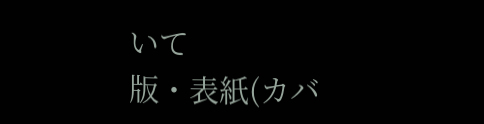いて
版・表紙(カバ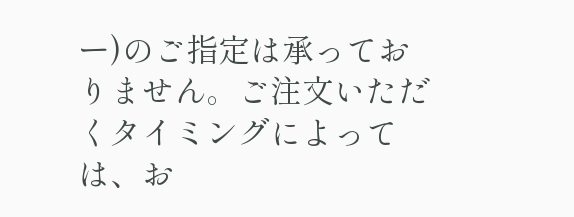ー)のご指定は承っておりません。ご注文いただくタイミングによっては、お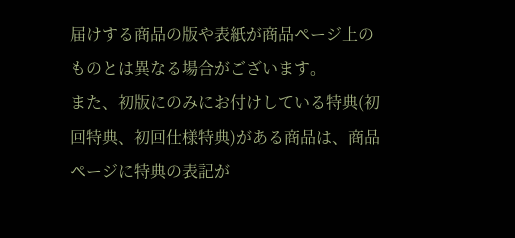届けする商品の版や表紙が商品ページ上のものとは異なる場合がございます。
また、初版にのみにお付けしている特典(初回特典、初回仕様特典)がある商品は、商品ページに特典の表記が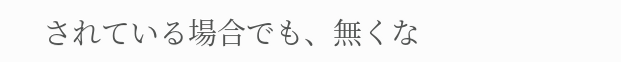されている場合でも、無くな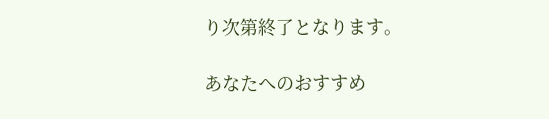り次第終了となります。

あなたへのおすすめ